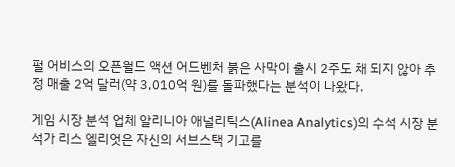펄 어비스의 오픈월드 액션 어드벤처 붉은 사막이 출시 2주도 채 되지 않아 추정 매출 2억 달러(약 3,010억 원)를 돌파했다는 분석이 나왔다.

게임 시장 분석 업체 알리니아 애널리틱스(Alinea Analytics)의 수석 시장 분석가 리스 엘리엇은 자신의 서브스택 기고를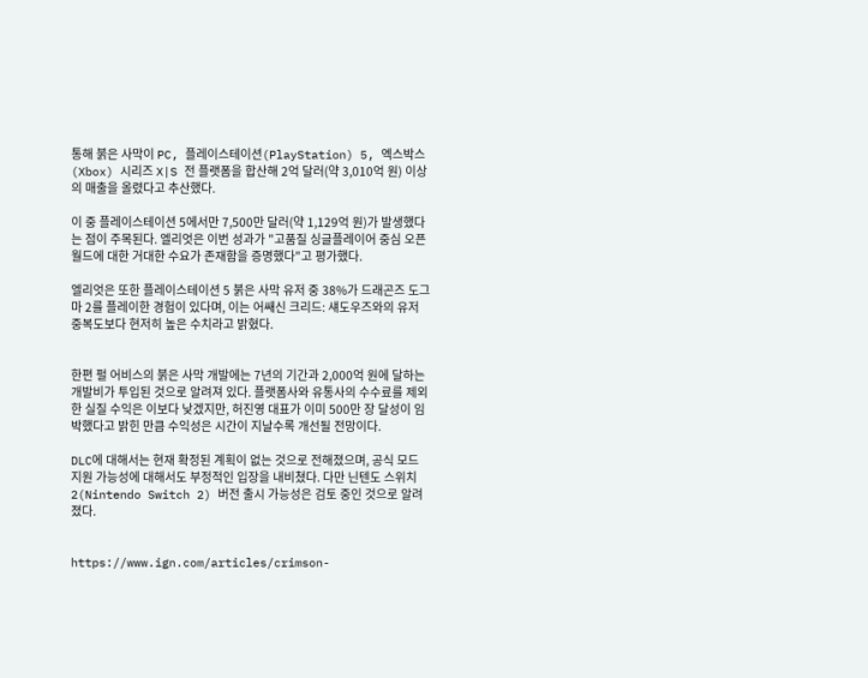통해 붉은 사막이 PC, 플레이스테이션(PlayStation) 5, 엑스박스(Xbox) 시리즈 X|S 전 플랫폼을 합산해 2억 달러(약 3,010억 원) 이상의 매출을 올렸다고 추산했다.

이 중 플레이스테이션 5에서만 7,500만 달러(약 1,129억 원)가 발생했다는 점이 주목된다. 엘리엇은 이번 성과가 "고품질 싱글플레이어 중심 오픈월드에 대한 거대한 수요가 존재함을 증명했다"고 평가했다.

엘리엇은 또한 플레이스테이션 5 붉은 사막 유저 중 38%가 드래곤즈 도그마 2를 플레이한 경험이 있다며, 이는 어쌔신 크리드: 섀도우즈와의 유저 중복도보다 현저히 높은 수치라고 밝혔다.


한편 펄 어비스의 붉은 사막 개발에는 7년의 기간과 2,000억 원에 달하는 개발비가 투입된 것으로 알려져 있다. 플랫폼사와 유통사의 수수료를 제외한 실질 수익은 이보다 낮겠지만, 허진영 대표가 이미 500만 장 달성이 임박했다고 밝힌 만큼 수익성은 시간이 지날수록 개선될 전망이다.

DLC에 대해서는 현재 확정된 계획이 없는 것으로 전해졌으며, 공식 모드 지원 가능성에 대해서도 부정적인 입장을 내비쳤다. 다만 닌텐도 스위치 2(Nintendo Switch 2) 버전 출시 가능성은 검토 중인 것으로 알려졌다.


https://www.ign.com/articles/crimson-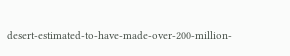desert-estimated-to-have-made-over-200-million-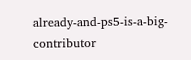already-and-ps5-is-a-big-contributor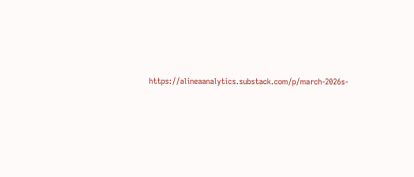https://alineaanalytics.substack.com/p/march-2026s-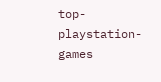top-playstation-games